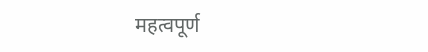महत्वपूर्ण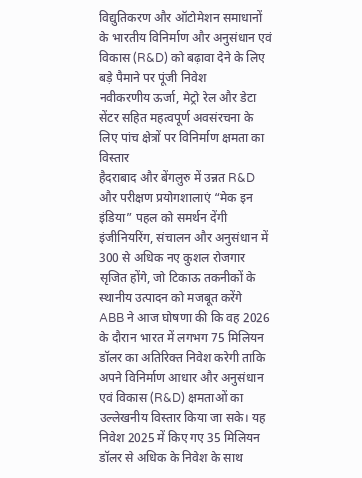विद्युतिकरण और ऑटोमेशन समाधानों के भारतीय विनिर्माण और अनुसंधान एवं विकास (R&D) को बढ़ावा देने के लिए बड़े पैमाने पर पूंजी निवेश
नवीकरणीय ऊर्जा, मेट्रो रेल और डेटा सेंटर सहित महत्वपूर्ण अवसंरचना के लिए पांच क्षेत्रों पर विनिर्माण क्षमता का विस्तार
हैदराबाद और बेंगलुरु में उन्नत R&D और परीक्षण प्रयोगशालाएं “मेक इन इंडिया” पहल को समर्थन देंगी
इंजीनियरिंग, संचालन और अनुसंधान में 300 से अधिक नए कुशल रोजगार सृजित होंगे, जो टिकाऊ तकनीकों के स्थानीय उत्पादन को मजबूत करेंगे
ABB ने आज घोषणा की कि वह 2026 के दौरान भारत में लगभग 75 मिलियन डॉलर का अतिरिक्त निवेश करेगी ताकि अपने विनिर्माण आधार और अनुसंधान एवं विकास (R&D) क्षमताओं का उल्लेखनीय विस्तार किया जा सके। यह निवेश 2025 में किए गए 35 मिलियन डॉलर से अधिक के निवेश के साथ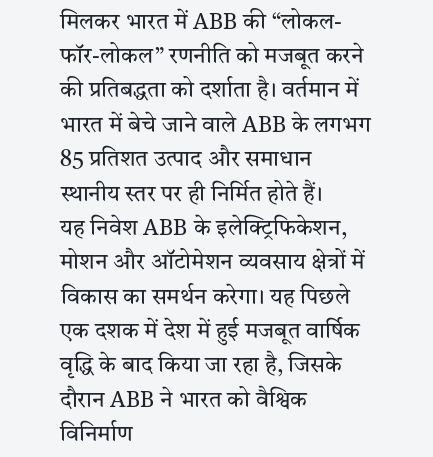मिलकर भारत में ABB की “लोकल-फॉर-लोकल” रणनीति को मजबूत करने की प्रतिबद्धता को दर्शाता है। वर्तमान में भारत में बेचे जाने वाले ABB के लगभग 85 प्रतिशत उत्पाद और समाधान स्थानीय स्तर पर ही निर्मित होते हैं।
यह निवेश ABB के इलेक्ट्रिफिकेशन, मोशन और ऑटोमेशन व्यवसाय क्षेत्रों में विकास का समर्थन करेगा। यह पिछले एक दशक में देश में हुई मजबूत वार्षिक वृद्धि के बाद किया जा रहा है, जिसके दौरान ABB ने भारत को वैश्विक विनिर्माण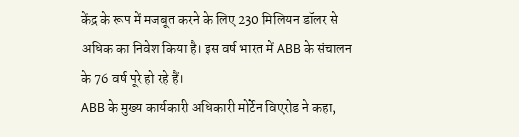केंद्र के रूप में मजबूत करने के लिए 230 मिलियन डॉलर से अधिक का निवेश किया है। इस वर्ष भारत में ABB के संचालन के 76 वर्ष पूरे हो रहे हैं।
ABB के मुख्य कार्यकारी अधिकारी मोर्टेन विएरोड ने कहा,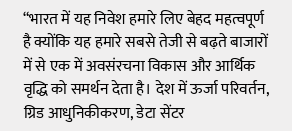“भारत में यह निवेश हमारे लिए बेहद महत्वपूर्ण है क्योंकि यह हमारे सबसे तेजी से बढ़ते बाजारों में से एक में अवसंरचना विकास और आर्थिक वृद्धि को समर्थन देता है। देश में ऊर्जा परिवर्तन, ग्रिड आधुनिकीकरण, डेटा सेंटर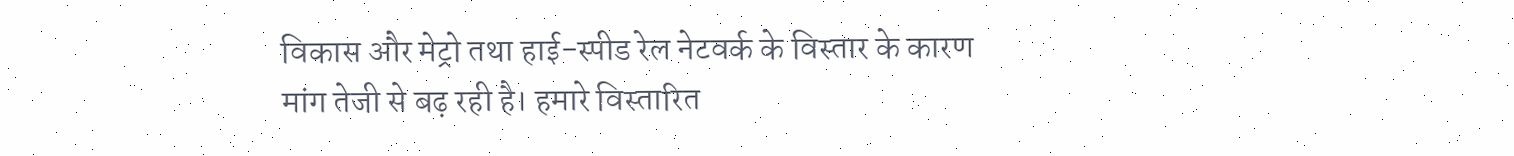विकास और मेट्रो तथा हाई-स्पीड रेल नेटवर्क के विस्तार के कारण मांग तेजी से बढ़ रही है। हमारे विस्तारित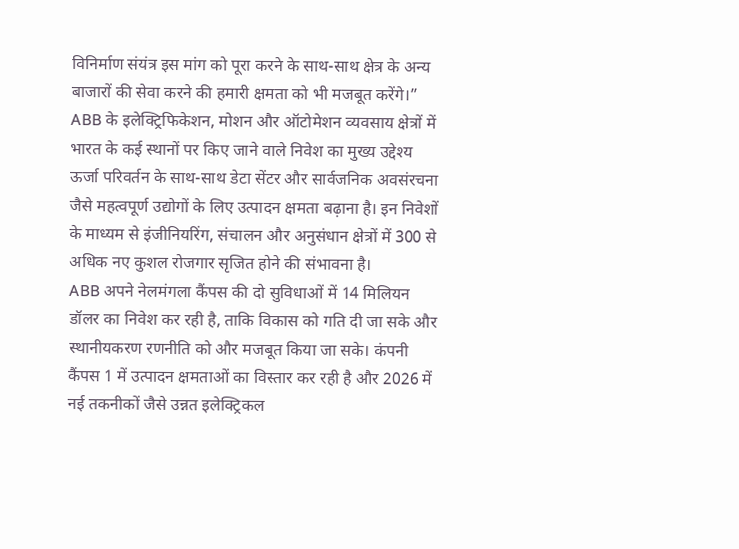विनिर्माण संयंत्र इस मांग को पूरा करने के साथ-साथ क्षेत्र के अन्य बाजारों की सेवा करने की हमारी क्षमता को भी मजबूत करेंगे।”
ABB के इलेक्ट्रिफिकेशन, मोशन और ऑटोमेशन व्यवसाय क्षेत्रों में भारत के कई स्थानों पर किए जाने वाले निवेश का मुख्य उद्देश्य ऊर्जा परिवर्तन के साथ-साथ डेटा सेंटर और सार्वजनिक अवसंरचना जैसे महत्वपूर्ण उद्योगों के लिए उत्पादन क्षमता बढ़ाना है। इन निवेशों के माध्यम से इंजीनियरिंग, संचालन और अनुसंधान क्षेत्रों में 300 से अधिक नए कुशल रोजगार सृजित होने की संभावना है।
ABB अपने नेलमंगला कैंपस की दो सुविधाओं में 14 मिलियन डॉलर का निवेश कर रही है, ताकि विकास को गति दी जा सके और स्थानीयकरण रणनीति को और मजबूत किया जा सके। कंपनी कैंपस 1 में उत्पादन क्षमताओं का विस्तार कर रही है और 2026 में नई तकनीकों जैसे उन्नत इलेक्ट्रिकल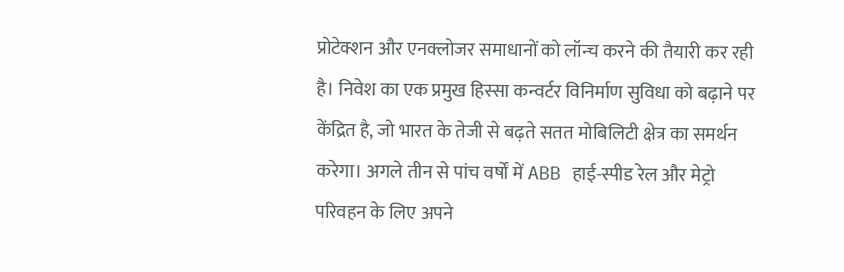प्रोटेक्शन और एनक्लोजर समाधानों को लॉन्च करने की तैयारी कर रही है। निवेश का एक प्रमुख हिस्सा कन्वर्टर विनिर्माण सुविधा को बढ़ाने पर केंद्रित है, जो भारत के तेजी से बढ़ते सतत मोबिलिटी क्षेत्र का समर्थन करेगा। अगले तीन से पांच वर्षों में ABB हाई-स्पीड रेल और मेट्रो परिवहन के लिए अपने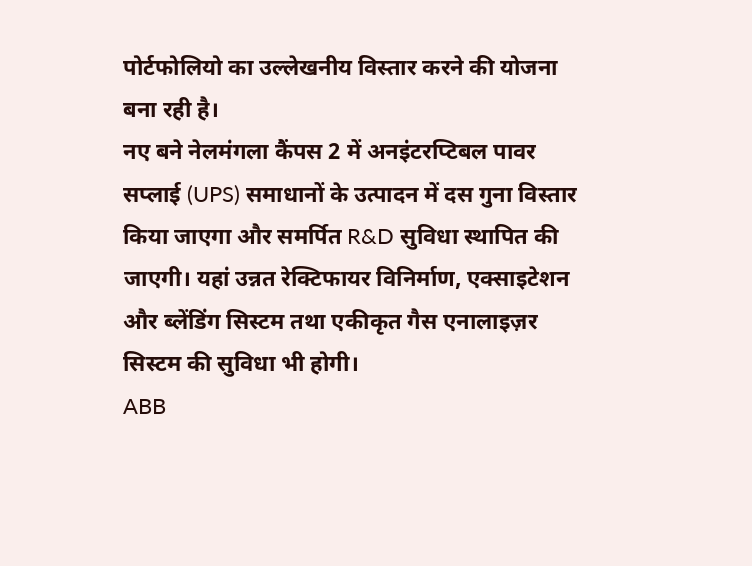पोर्टफोलियो का उल्लेखनीय विस्तार करने की योजना बना रही है।
नए बने नेलमंगला कैंपस 2 में अनइंटरप्टिबल पावर सप्लाई (UPS) समाधानों के उत्पादन में दस गुना विस्तार किया जाएगा और समर्पित R&D सुविधा स्थापित की जाएगी। यहां उन्नत रेक्टिफायर विनिर्माण, एक्साइटेशन और ब्लेंडिंग सिस्टम तथा एकीकृत गैस एनालाइज़र सिस्टम की सुविधा भी होगी।
ABB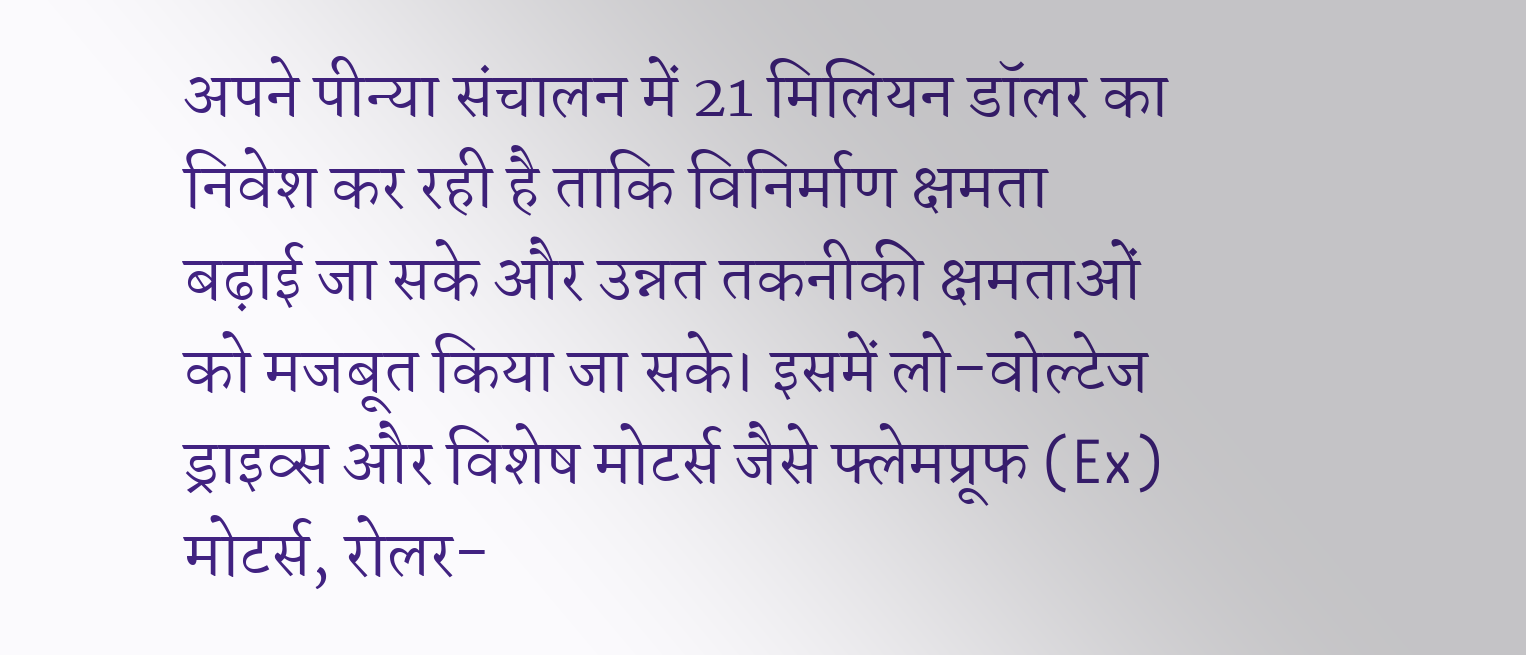अपने पीन्या संचालन में 21 मिलियन डॉलर का निवेश कर रही है ताकि विनिर्माण क्षमता बढ़ाई जा सके और उन्नत तकनीकी क्षमताओं को मजबूत किया जा सके। इसमें लो-वोल्टेज ड्राइव्स और विशेष मोटर्स जैसे फ्लेमप्रूफ (Ex) मोटर्स, रोलर-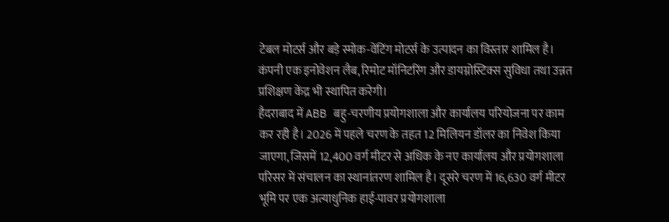टेबल मोटर्स और बड़े स्मोक-वेंटिंग मोटर्स के उत्पादन का विस्तार शामिल है। कंपनी एक इनोवेशन लैब, रिमोट मॉनिटरिंग और डायग्नोस्टिक्स सुविधा तथा उन्नत प्रशिक्षण केंद्र भी स्थापित करेगी।
हैदराबाद में ABB बहु-चरणीय प्रयोगशाला और कार्यालय परियोजना पर काम कर रही है। 2026 में पहले चरण के तहत 12 मिलियन डॉलर का निवेश किया जाएगा, जिसमें 12,400 वर्ग मीटर से अधिक के नए कार्यालय और प्रयोगशाला परिसर में संचालन का स्थानांतरण शामिल है। दूसरे चरण में 16,630 वर्ग मीटर भूमि पर एक अत्याधुनिक हाई-पावर प्रयोगशाला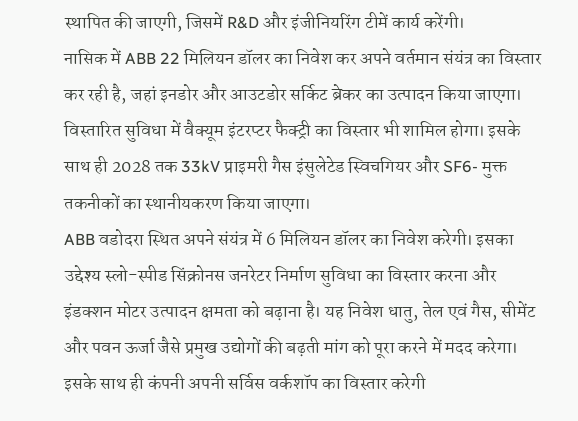स्थापित की जाएगी, जिसमें R&D और इंजीनियरिंग टीमें कार्य करेंगी।
नासिक में ABB 22 मिलियन डॉलर का निवेश कर अपने वर्तमान संयंत्र का विस्तार कर रही है, जहां इनडोर और आउटडोर सर्किट ब्रेकर का उत्पादन किया जाएगा। विस्तारित सुविधा में वैक्यूम इंटरप्टर फैक्ट्री का विस्तार भी शामिल होगा। इसके साथ ही 2028 तक 33kV प्राइमरी गैस इंसुलेटेड स्विचगियर और SF6- मुक्त तकनीकों का स्थानीयकरण किया जाएगा।
ABB वडोदरा स्थित अपने संयंत्र में 6 मिलियन डॉलर का निवेश करेगी। इसका उद्देश्य स्लो-स्पीड सिंक्रोनस जनरेटर निर्माण सुविधा का विस्तार करना और इंडक्शन मोटर उत्पादन क्षमता को बढ़ाना है। यह निवेश धातु, तेल एवं गैस, सीमेंट और पवन ऊर्जा जैसे प्रमुख उद्योगों की बढ़ती मांग को पूरा करने में मदद करेगा। इसके साथ ही कंपनी अपनी सर्विस वर्कशॉप का विस्तार करेगी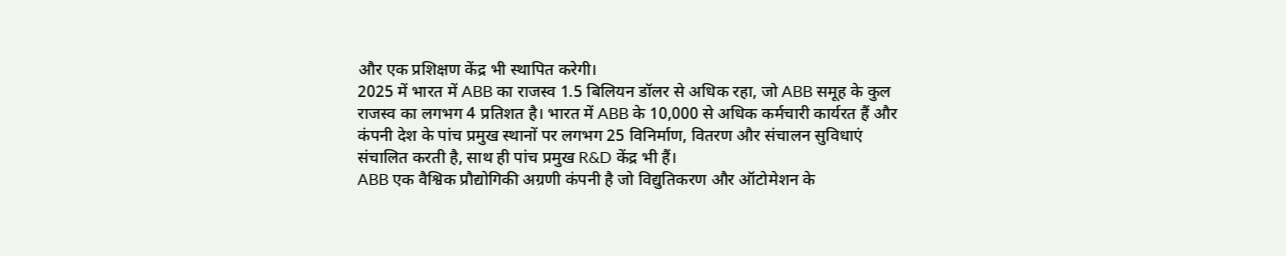और एक प्रशिक्षण केंद्र भी स्थापित करेगी।
2025 में भारत में ABB का राजस्व 1.5 बिलियन डॉलर से अधिक रहा, जो ABB समूह के कुल राजस्व का लगभग 4 प्रतिशत है। भारत में ABB के 10,000 से अधिक कर्मचारी कार्यरत हैं और कंपनी देश के पांच प्रमुख स्थानों पर लगभग 25 विनिर्माण, वितरण और संचालन सुविधाएं संचालित करती है, साथ ही पांच प्रमुख R&D केंद्र भी हैं।
ABB एक वैश्विक प्रौद्योगिकी अग्रणी कंपनी है जो विद्युतिकरण और ऑटोमेशन के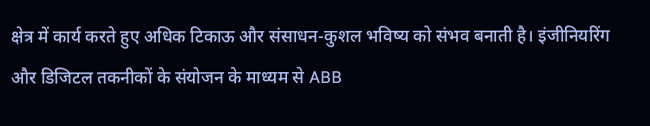क्षेत्र में कार्य करते हुए अधिक टिकाऊ और संसाधन-कुशल भविष्य को संभव बनाती है। इंजीनियरिंग और डिजिटल तकनीकों के संयोजन के माध्यम से ABB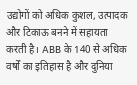उद्योगों को अधिक कुशल, उत्पादक और टिकाऊ बनने में सहायता करती है। ABB के 140 से अधिक वर्षों का इतिहास है और दुनिया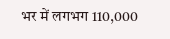भर में लगभग 110,000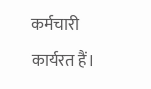कर्मचारी कार्यरत हैं।